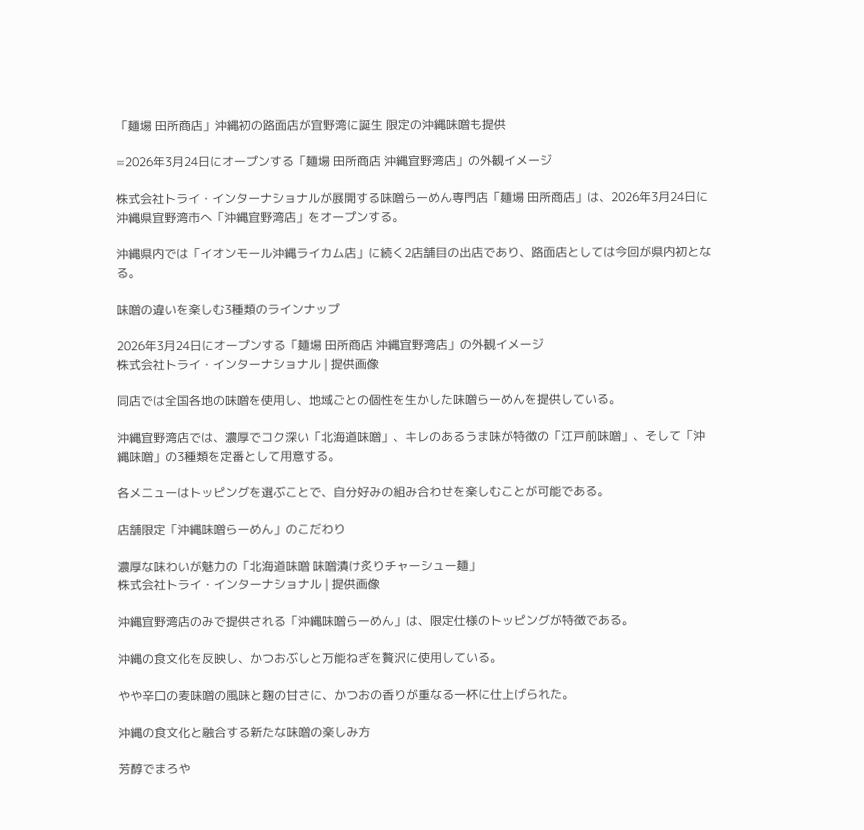「麺場 田所商店」沖縄初の路面店が宜野湾に誕生 限定の沖縄味噌も提供

=2026年3月24日にオープンする「麺場 田所商店 沖縄宜野湾店」の外観イメージ

株式会社トライ・インターナショナルが展開する味噌らーめん専門店「麺場 田所商店」は、2026年3月24日に沖縄県宜野湾市へ「沖縄宜野湾店」をオープンする。

沖縄県内では「イオンモール沖縄ライカム店」に続く2店舗目の出店であり、路面店としては今回が県内初となる。

味噌の違いを楽しむ3種類のラインナップ

2026年3月24日にオープンする「麺場 田所商店 沖縄宜野湾店」の外観イメージ
株式会社トライ・インターナショナル | 提供画像

同店では全国各地の味噌を使用し、地域ごとの個性を生かした味噌らーめんを提供している。

沖縄宜野湾店では、濃厚でコク深い「北海道味噌」、キレのあるうま味が特徴の「江戸前味噌」、そして「沖縄味噌」の3種類を定番として用意する。

各メニューはトッピングを選ぶことで、自分好みの組み合わせを楽しむことが可能である。

店舗限定「沖縄味噌らーめん」のこだわり

濃厚な味わいが魅力の「北海道味噌 味噌漬け炙りチャーシュー麺」
株式会社トライ・インターナショナル | 提供画像

沖縄宜野湾店のみで提供される「沖縄味噌らーめん」は、限定仕様のトッピングが特徴である。

沖縄の食文化を反映し、かつおぶしと万能ねぎを贅沢に使用している。

やや辛口の麦味噌の風味と麹の甘さに、かつおの香りが重なる一杯に仕上げられた。

沖縄の食文化と融合する新たな味噌の楽しみ方

芳醇でまろや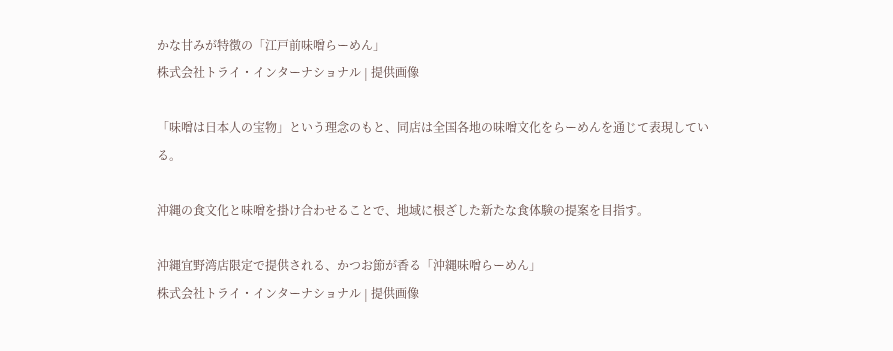かな甘みが特徴の「江戸前味噌らーめん」
株式会社トライ・インターナショナル | 提供画像

「味噌は日本人の宝物」という理念のもと、同店は全国各地の味噌文化をらーめんを通じて表現している。

沖縄の食文化と味噌を掛け合わせることで、地域に根ざした新たな食体験の提案を目指す。

沖縄宜野湾店限定で提供される、かつお節が香る「沖縄味噌らーめん」
株式会社トライ・インターナショナル | 提供画像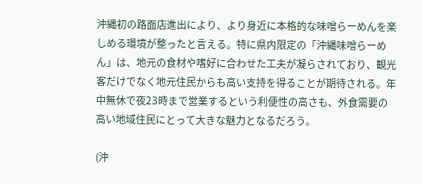沖縄初の路面店進出により、より身近に本格的な味噌らーめんを楽しめる環境が整ったと言える。特に県内限定の「沖縄味噌らーめん」は、地元の食材や嗜好に合わせた工夫が凝らされており、観光客だけでなく地元住民からも高い支持を得ることが期待される。年中無休で夜23時まで営業するという利便性の高さも、外食需要の高い地域住民にとって大きな魅力となるだろう。

(沖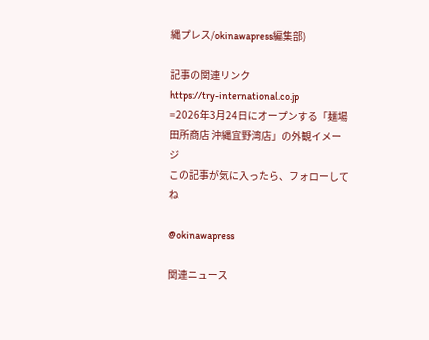縄プレス/okinawapress編集部)

記事の関連リンク
https://try-international.co.jp
=2026年3月24日にオープンする「麺場 田所商店 沖縄宜野湾店」の外観イメージ
この記事が気に入ったら、フォローしてね

@okinawapress

関連ニュース